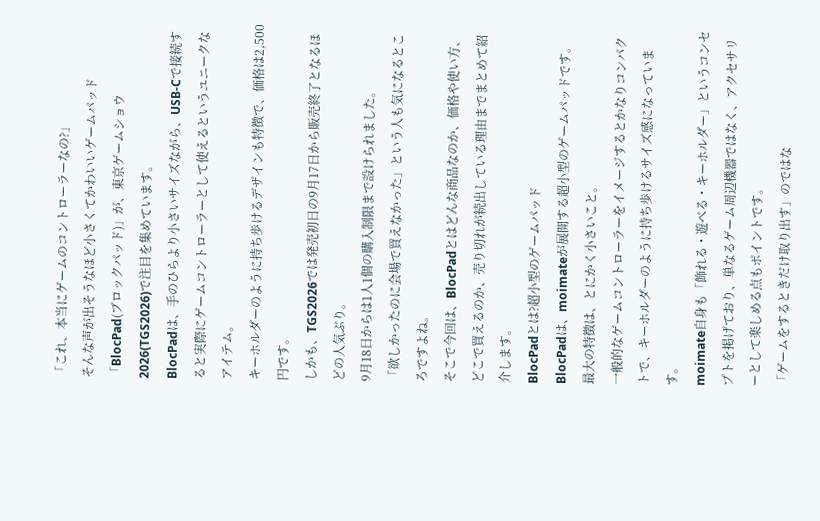「これ、本当にゲームのコントローラーなの?」
そんな声が出そうなほど小さくてかわいいゲームパッド「BlocPad(ブロックパッド)」が、東京ゲームショウ2026(TGS2026)で注目を集めています。
BlocPadは、手のひらより小さいサイズながら、USB-Cで接続すると実際にゲームコントローラーとして使えるというユニークなアイテム。
キーホルダーのように持ち歩けるデザインも特徴で、価格は2,500円です。
しかも、TGS2026では発売初日の9月17日から販売終了となるほどの人気ぶり。
9月18日からは1人1個の購入制限まで設けられました。
「欲しかったのに会場で買えなかった」という人も気になるところですよね。
そこで今回は、BlocPadとはどんな商品なのか、価格や使い方、どこで買えるのか、売り切れが続出している理由までまとめて紹介します。
BlocPadとは?超小型のゲームパッド
BlocPadは、moimateが展開する超小型のゲームパッドです。
最大の特徴は、とにかく小さいこと。
一般的なゲームコントローラーをイメージするとかなりコンパクトで、キーホルダーのように持ち歩けるサイズ感になっています。
moimate自身も「飾れる・遊べる・キーホルダー」というコンセプトを掲げており、単なるゲーム周辺機器ではなく、アクセサリーとして楽しめる点もポイントです。
「ゲームをするときだけ取り出す」のではな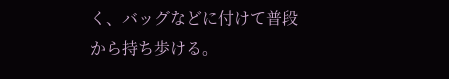く、バッグなどに付けて普段から持ち歩ける。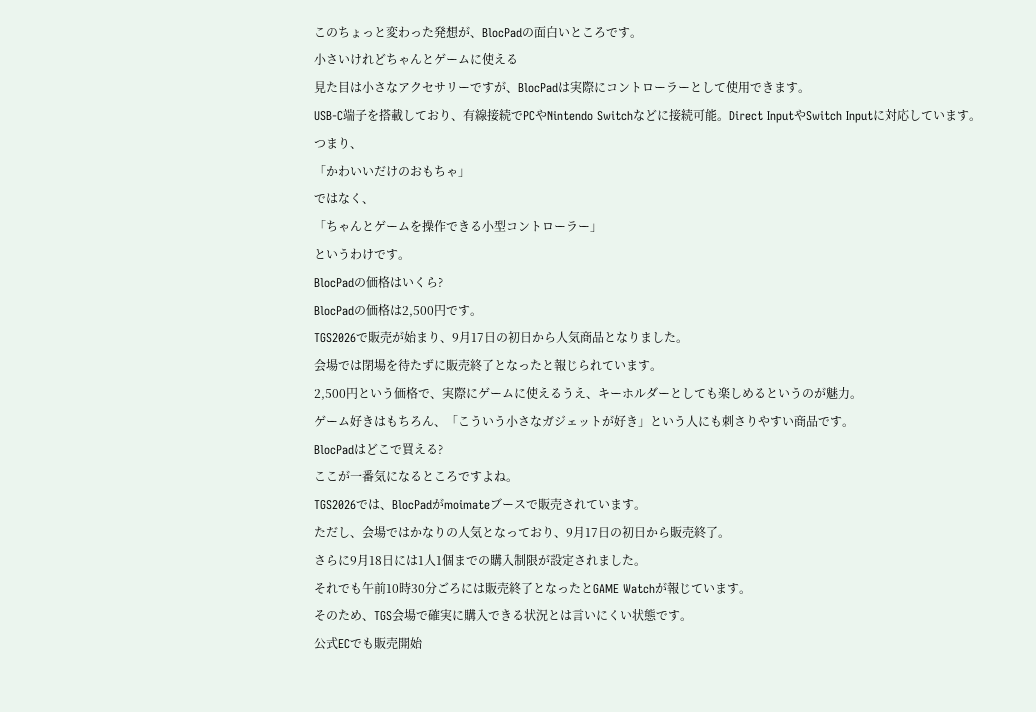このちょっと変わった発想が、BlocPadの面白いところです。
小さいけれどちゃんとゲームに使える
見た目は小さなアクセサリーですが、BlocPadは実際にコントローラーとして使用できます。
USB-C端子を搭載しており、有線接続でPCやNintendo Switchなどに接続可能。Direct InputやSwitch Inputに対応しています。
つまり、
「かわいいだけのおもちゃ」
ではなく、
「ちゃんとゲームを操作できる小型コントローラー」
というわけです。
BlocPadの価格はいくら?
BlocPadの価格は2,500円です。
TGS2026で販売が始まり、9月17日の初日から人気商品となりました。
会場では閉場を待たずに販売終了となったと報じられています。
2,500円という価格で、実際にゲームに使えるうえ、キーホルダーとしても楽しめるというのが魅力。
ゲーム好きはもちろん、「こういう小さなガジェットが好き」という人にも刺さりやすい商品です。
BlocPadはどこで買える?
ここが一番気になるところですよね。
TGS2026では、BlocPadがmoimateブースで販売されています。
ただし、会場ではかなりの人気となっており、9月17日の初日から販売終了。
さらに9月18日には1人1個までの購入制限が設定されました。
それでも午前10時30分ごろには販売終了となったとGAME Watchが報じています。
そのため、TGS会場で確実に購入できる状況とは言いにくい状態です。
公式ECでも販売開始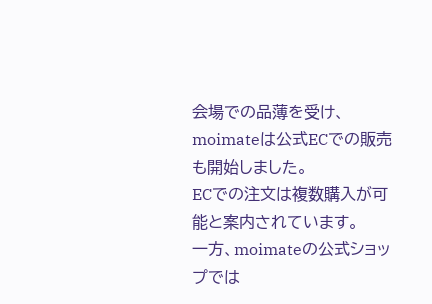会場での品薄を受け、moimateは公式ECでの販売も開始しました。
ECでの注文は複数購入が可能と案内されています。
一方、moimateの公式ショップでは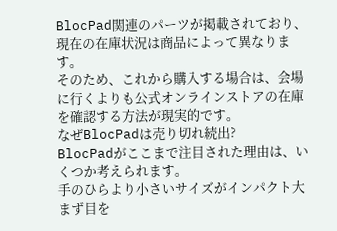BlocPad関連のパーツが掲載されており、現在の在庫状況は商品によって異なります。
そのため、これから購入する場合は、会場に行くよりも公式オンラインストアの在庫を確認する方法が現実的です。
なぜBlocPadは売り切れ続出?
BlocPadがここまで注目された理由は、いくつか考えられます。
手のひらより小さいサイズがインパクト大
まず目を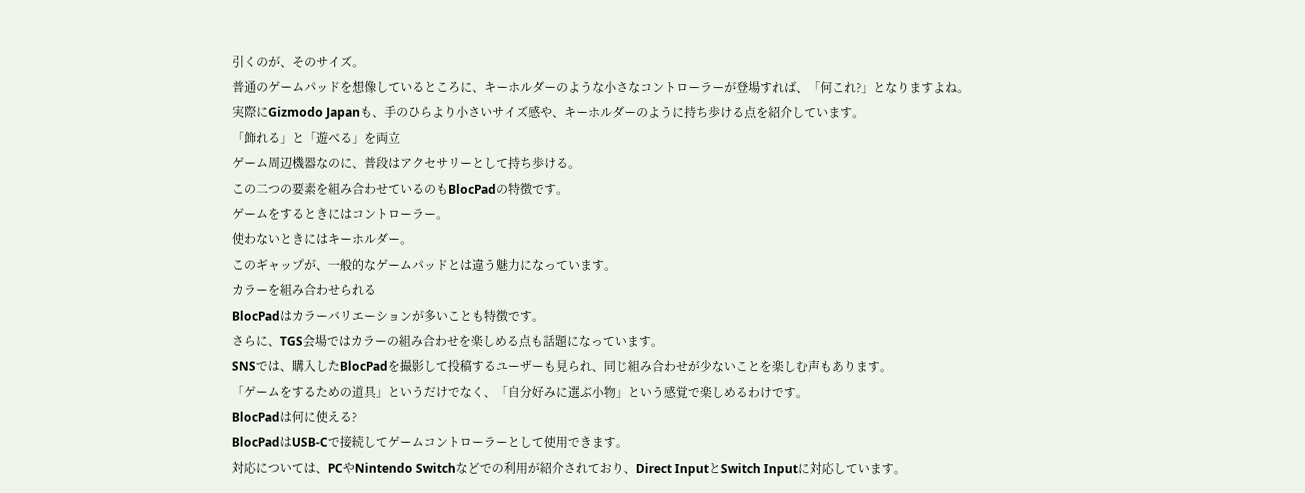引くのが、そのサイズ。
普通のゲームパッドを想像しているところに、キーホルダーのような小さなコントローラーが登場すれば、「何これ?」となりますよね。
実際にGizmodo Japanも、手のひらより小さいサイズ感や、キーホルダーのように持ち歩ける点を紹介しています。
「飾れる」と「遊べる」を両立
ゲーム周辺機器なのに、普段はアクセサリーとして持ち歩ける。
この二つの要素を組み合わせているのもBlocPadの特徴です。
ゲームをするときにはコントローラー。
使わないときにはキーホルダー。
このギャップが、一般的なゲームパッドとは違う魅力になっています。
カラーを組み合わせられる
BlocPadはカラーバリエーションが多いことも特徴です。
さらに、TGS会場ではカラーの組み合わせを楽しめる点も話題になっています。
SNSでは、購入したBlocPadを撮影して投稿するユーザーも見られ、同じ組み合わせが少ないことを楽しむ声もあります。
「ゲームをするための道具」というだけでなく、「自分好みに選ぶ小物」という感覚で楽しめるわけです。
BlocPadは何に使える?
BlocPadはUSB-Cで接続してゲームコントローラーとして使用できます。
対応については、PCやNintendo Switchなどでの利用が紹介されており、Direct InputとSwitch Inputに対応しています。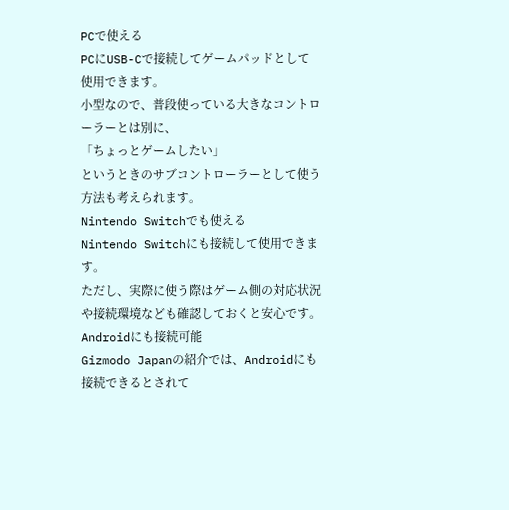PCで使える
PCにUSB-Cで接続してゲームパッドとして使用できます。
小型なので、普段使っている大きなコントローラーとは別に、
「ちょっとゲームしたい」
というときのサブコントローラーとして使う方法も考えられます。
Nintendo Switchでも使える
Nintendo Switchにも接続して使用できます。
ただし、実際に使う際はゲーム側の対応状況や接続環境なども確認しておくと安心です。
Androidにも接続可能
Gizmodo Japanの紹介では、Androidにも接続できるとされて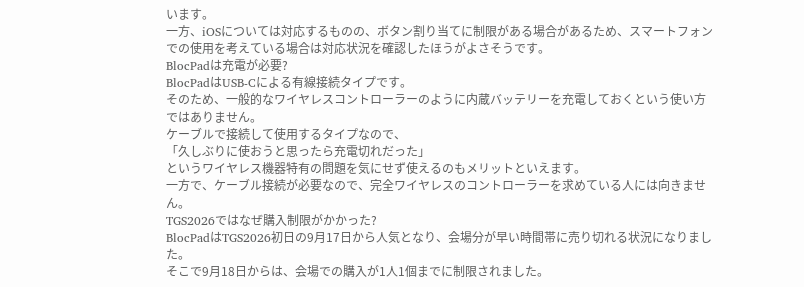います。
一方、iOSについては対応するものの、ボタン割り当てに制限がある場合があるため、スマートフォンでの使用を考えている場合は対応状況を確認したほうがよさそうです。
BlocPadは充電が必要?
BlocPadはUSB-Cによる有線接続タイプです。
そのため、一般的なワイヤレスコントローラーのように内蔵バッテリーを充電しておくという使い方ではありません。
ケーブルで接続して使用するタイプなので、
「久しぶりに使おうと思ったら充電切れだった」
というワイヤレス機器特有の問題を気にせず使えるのもメリットといえます。
一方で、ケーブル接続が必要なので、完全ワイヤレスのコントローラーを求めている人には向きません。
TGS2026ではなぜ購入制限がかかった?
BlocPadはTGS2026初日の9月17日から人気となり、会場分が早い時間帯に売り切れる状況になりました。
そこで9月18日からは、会場での購入が1人1個までに制限されました。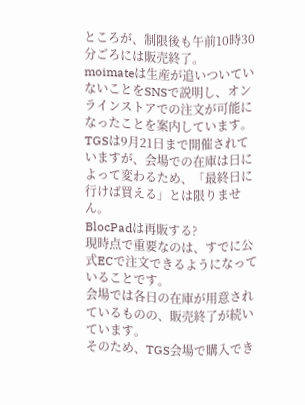ところが、制限後も午前10時30分ごろには販売終了。
moimateは生産が追いついていないことをSNSで説明し、オンラインストアでの注文が可能になったことを案内しています。
TGSは9月21日まで開催されていますが、会場での在庫は日によって変わるため、「最終日に行けば買える」とは限りません。
BlocPadは再販する?
現時点で重要なのは、すでに公式ECで注文できるようになっていることです。
会場では各日の在庫が用意されているものの、販売終了が続いています。
そのため、TGS会場で購入でき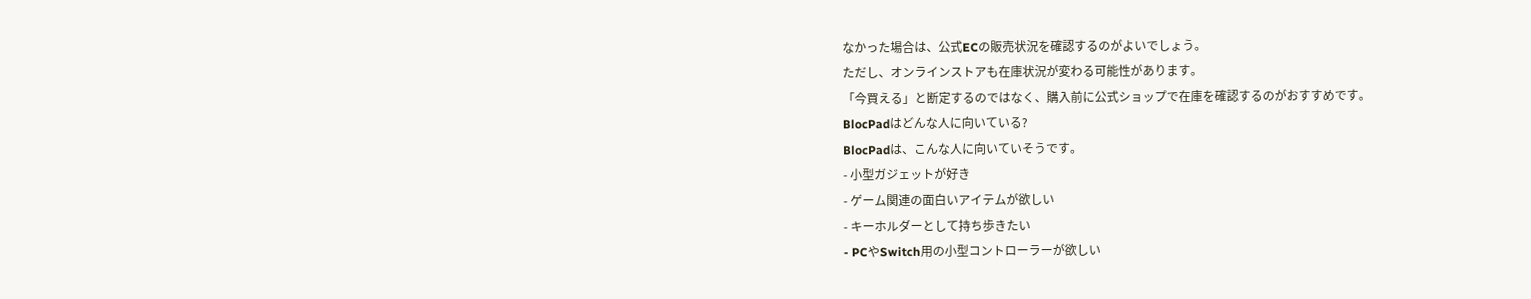なかった場合は、公式ECの販売状況を確認するのがよいでしょう。
ただし、オンラインストアも在庫状況が変わる可能性があります。
「今買える」と断定するのではなく、購入前に公式ショップで在庫を確認するのがおすすめです。
BlocPadはどんな人に向いている?
BlocPadは、こんな人に向いていそうです。
- 小型ガジェットが好き
- ゲーム関連の面白いアイテムが欲しい
- キーホルダーとして持ち歩きたい
- PCやSwitch用の小型コントローラーが欲しい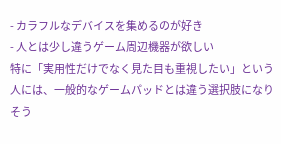- カラフルなデバイスを集めるのが好き
- 人とは少し違うゲーム周辺機器が欲しい
特に「実用性だけでなく見た目も重視したい」という人には、一般的なゲームパッドとは違う選択肢になりそう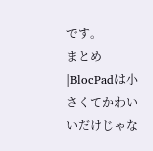です。
まとめ|BlocPadは小さくてかわいいだけじゃな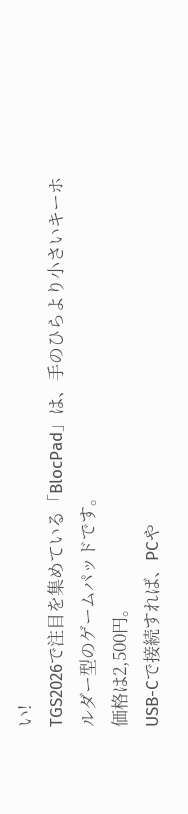い!
TGS2026で注目を集めている「BlocPad」は、手のひらより小さいキーホルダー型のゲームパッドです。
価格は2,500円。
USB-Cで接続すれば、PCや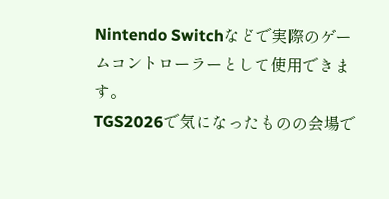Nintendo Switchなどで実際のゲームコントローラーとして使用できます。
TGS2026で気になったものの会場で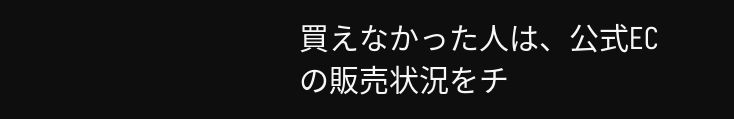買えなかった人は、公式ECの販売状況をチ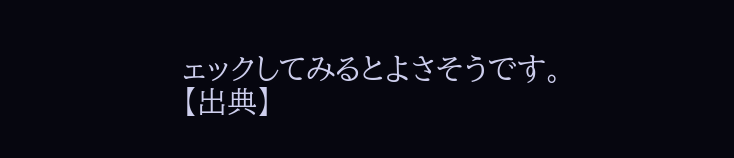ェックしてみるとよさそうです。
【出典】